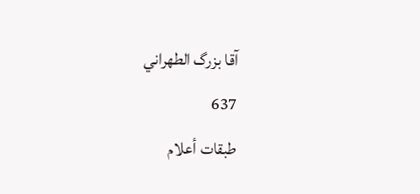آقا بزرگ الطهراني
637
طبقات أعلام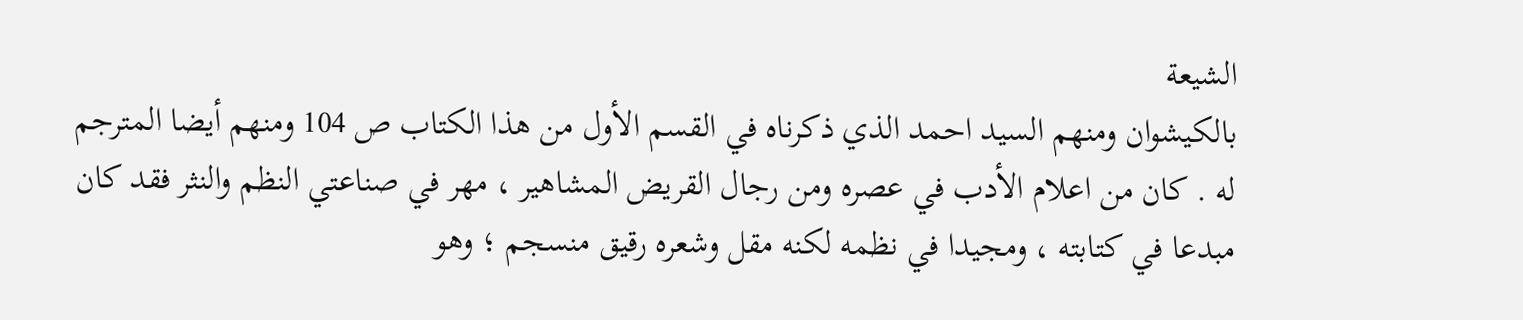الشيعة
بالكيشوان ومنهم السيد احمد الذي ذكرناه في القسم الأول من هذا الكتاب ص 104 ومنهم أيضا المترجم له . كان من اعلام الأدب في عصره ومن رجال القريض المشاهير ، مهر في صناعتي النظم والنثر فقد كان مبدعا في كتابته ، ومجيدا في نظمه لكنه مقل وشعره رقيق منسجم ؛ وهو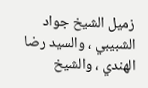زميل الشيخ جواد الشبيبي ، والسيد رضا الهندي ، والشيخ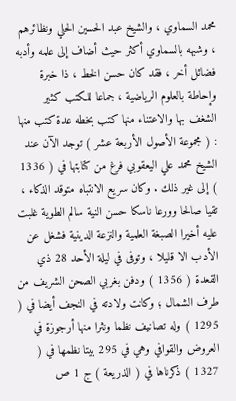محمد السماوي ، والشيخ عبد الحسين الحلي ونظائرهم ، وشبهه بالسماوي أكثر حيث أضاف إلى علمه وأدبه فضائل أخر ، فقد كان حسن الخط ، ذا خبرة وإحاطة بالعلوم الرياضية ، جماعا للكتب كثير الشغف بها والاعتناء منها كتب بخطه عدة كتب منها : ( مجموعة الأصول الأربعة عشر ) توجد الآن عند الشيخ محمد علي اليعقوبي فرغ من كتابتها في ( 1336 ) إلى غير ذلك . وكان سريع الانتباه متوقد الذكاء ، تقيا صالحا وورعا ناسكا حسن النية سالم الطوية غلبت عليه أخيرا الصبغة العلمية والنزعة الدينية فشغل عن الأدب الا قليلا ، وتوفى في ليلة الأحد 28 ذي القعدة ( 1356 ) ودفن بغربي الصحن الشريف من طرف الشمال ؛ وكانت ولادته في النجف أيضا في ( 1295 ) وله تصانيف نظما ونثرا منها أرجوزة في العروض والقوافي وهي في 295 بيتا نظمها في ( 1327 ) ذكرناها في ( الذريعة ) ج 1 ص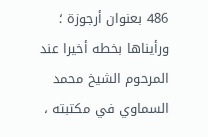486 بعنوان أرجوزة ؛ ورأيناها بخطه أخيرا عند المرحوم الشيخ محمد السماوي في مكتبته ،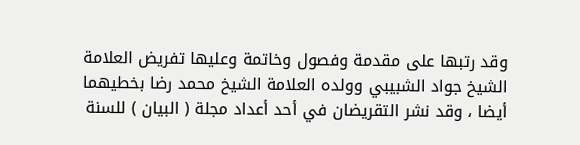وقد رتبها على مقدمة وفصول وخاتمة وعليها تفريض العلامة الشيخ جواد الشبيبي وولده العلامة الشيخ محمد رضا بخطيهما أيضا ، وقد نشر التقريضان في أحد أعداد مجلة ( البيان ) للسنة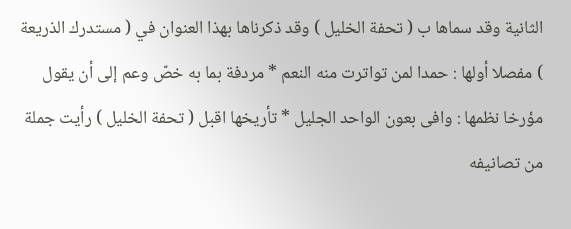الثانية وقد سماها ب ( تحفة الخليل ) وقد ذكرناها بهذا العنوان في ( مستدرك الذريعة ) مفصلا أولها : حمدا لمن تواترت منه النعم * مردفة بما به خصّ وعم إلى أن يقول مؤرخا نظمها : وافى بعون الواحد الجليل * تأريخها اقبل ( تحفة الخليل ) رأيت جملة من تصانيفه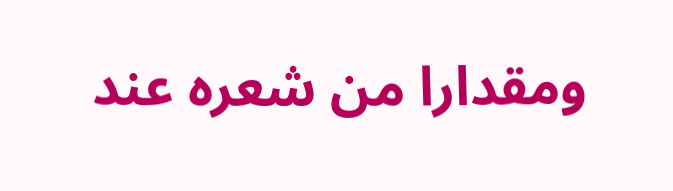ومقدارا من شعره عند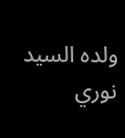ولده السيد نوري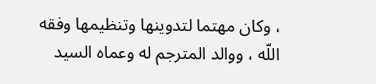، وكان مهتما لتدوينها وتنظيمها وفقه اللّه ، ووالد المترجم له وعماه السيد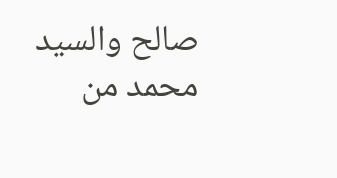صالح والسيد محمد من